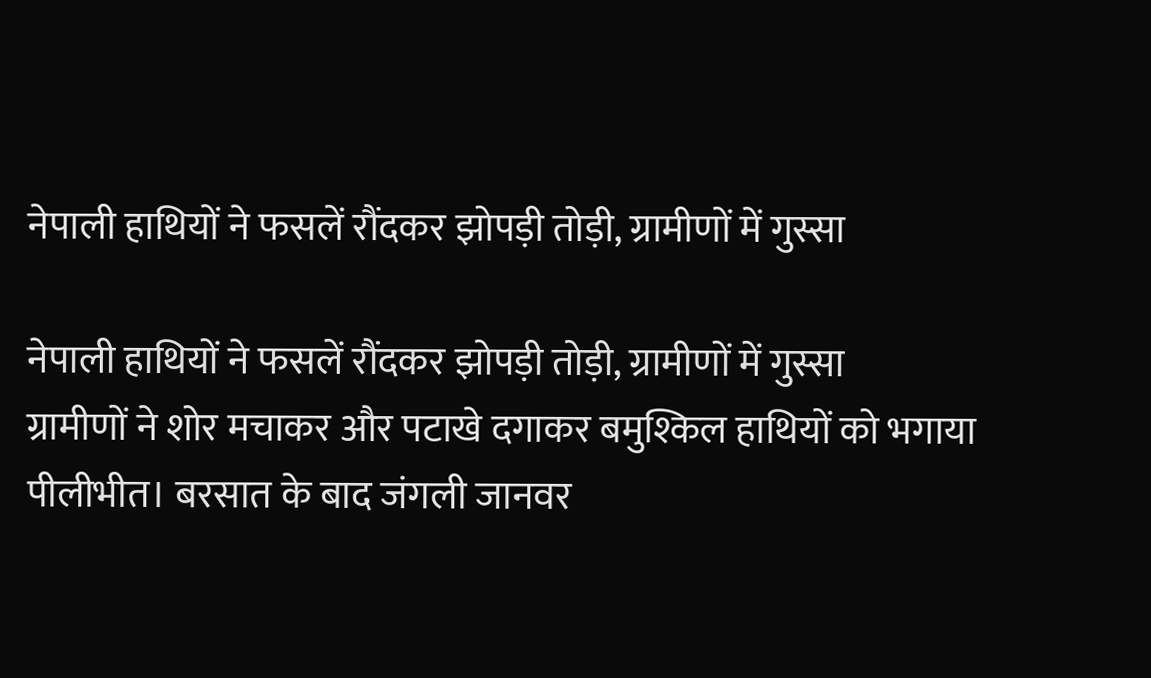नेपाली हाथियों ने फसलें रौंदकर झोपड़ी तोड़ी, ग्रामीणों में गुस्सा

नेपाली हाथियों ने फसलें रौंदकर झोपड़ी तोड़ी, ग्रामीणों में गुस्सा
ग्रामीणों ने शोर मचाकर और पटाखे दगाकर बमुश्किल हाथियों को भगाया
पीलीभीत। बरसात के बाद जंगली जानवर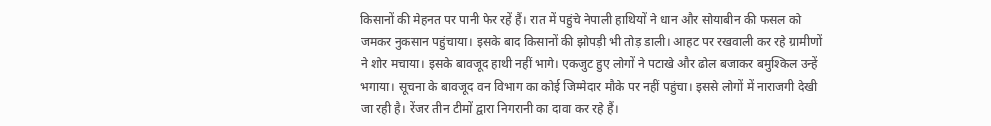किसानों की मेहनत पर पानी फेर रहें हैं। रात में पहुंचे नेपाली हाथियों ने धान और सोयाबीन की फसल को जमकर नुकसान पहुंचाया। इसके बाद किसानों की झोपड़ी भी तोड़ डाली। आहट पर रखवाली कर रहे ग्रामीणों ने शोर मचाया। इसके बावजूद हाथी नहीं भागे। एकजुट हुए लोगों ने पटाखे और ढोल बजाकर बमुश्किल उन्हें भगाया। सूचना के बावजूद वन विभाग का कोई जिम्मेदार मौके पर नहीं पहुंचा। इससे लोगों में नाराजगी देखी जा रही है। रेंजर तीन टीमों द्वारा निगरानी का दावा कर रहे हैं।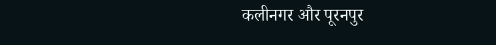कलीनगर और पूरनपुर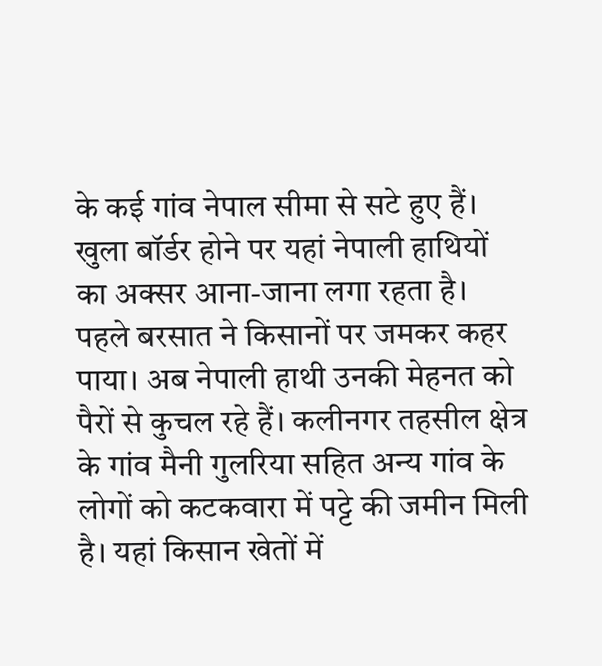के कई गांव नेपाल सीमा से सटे हुए हैं। खुला बॉर्डर होने पर यहां नेपाली हाथियों का अक्सर आना-जाना लगा रहता है। पहले बरसात ने किसानों पर जमकर कहर पाया। अब नेपाली हाथी उनकी मेहनत को पैरों से कुचल रहे हैं। कलीनगर तहसील क्षेत्र के गांव मैनी गुलरिया सहित अन्य गांव के लोगों को कटकवारा में पट्टे की जमीन मिली है। यहां किसान खेतों में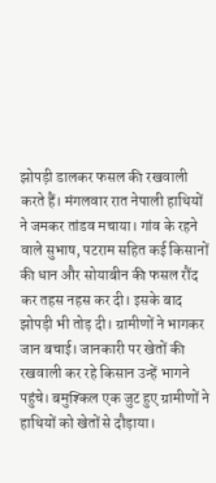झोपड़ी डालकर फसल की रखवाली करते हैं। मंगलवार रात नेपाली हाथियों ने जमकर तांडव मचाया। गांव के रहने वाले सुभाष, पटराम सहित कई किसानों की धान और सोयाबीन की फसल रौंद कर तहस नहस कर दी। इसके बाद झोपड़ी भी तोड़ दी। ग्रामीणों ने भागकर जान बचाई। जानकारी पर खेतों की रखवाली कर रहे किसान उन्हें भागने पहुंचे। बमुश्किल एक जुट हुए ग्रामीणों ने हाथियों को खेतों से दौड़ाया।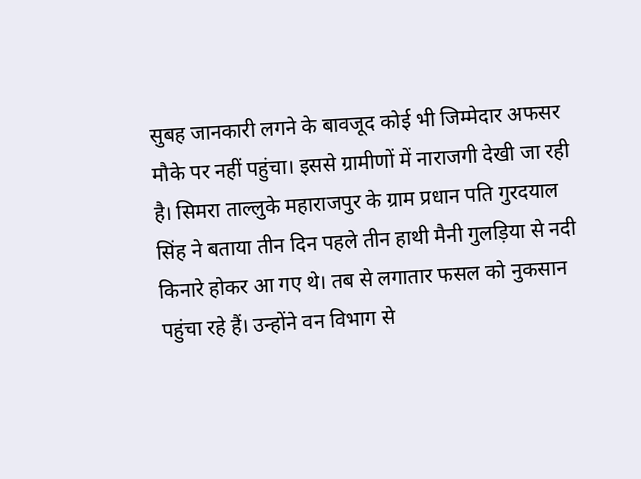सुबह जानकारी लगने के बावजूद कोई भी जिम्मेदार अफसर मौके पर नहीं पहुंचा। इससे ग्रामीणों में नाराजगी देखी जा रही है। सिमरा ताल्लुके महाराजपुर के ग्राम प्रधान पति गुरदयाल सिंह ने बताया तीन दिन पहले तीन हाथी मैनी गुलड़िया से नदी किनारे होकर आ गए थे। तब से लगातार फसल को नुकसान पहुंचा रहे हैं। उन्होंने वन विभाग से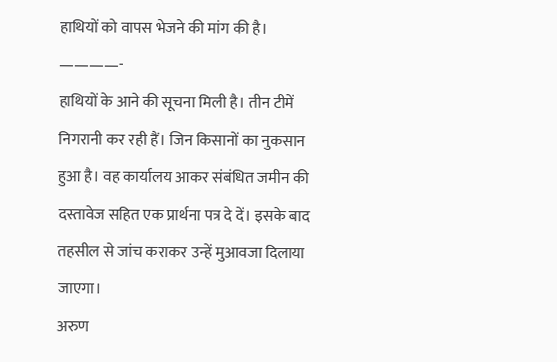हाथियों को वापस भेजने की मांग की है।
————-
हाथियों के आने की सूचना मिली है। तीन टीमें निगरानी कर रही हैं। जिन किसानों का नुकसान हुआ है। वह कार्यालय आकर संबंधित जमीन की दस्तावेज सहित एक प्रार्थना पत्र दे दें। इसके बाद तहसील से जांच कराकर उन्हें मुआवजा दिलाया जाएगा।
अरुण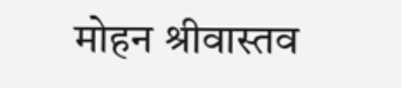मोहन श्रीवास्तव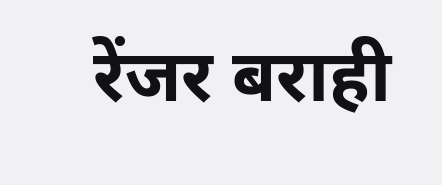रेंजर बराही